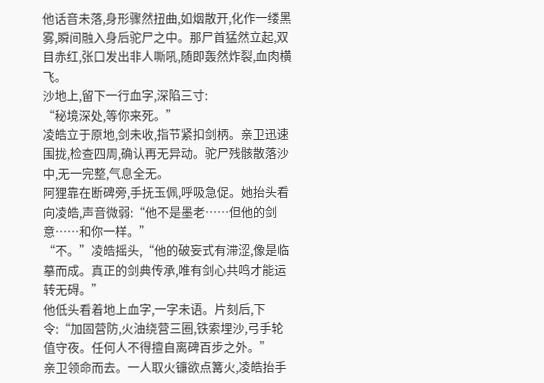他话音未落,身形骤然扭曲,如烟散开,化作一缕黑雾,瞬间融入身后驼尸之中。那尸首猛然立起,双目赤红,张口发出非人嘶吼,随即轰然炸裂,血肉横飞。
沙地上,留下一行血字,深陷三寸:
“秘境深处,等你来死。”
凌皓立于原地,剑未收,指节紧扣剑柄。亲卫迅速围拢,检查四周,确认再无异动。驼尸残骸散落沙中,无一完整,气息全无。
阿狸靠在断碑旁,手抚玉佩,呼吸急促。她抬头看向凌皓,声音微弱:“他不是墨老……但他的剑意……和你一样。”
“不。”凌皓摇头,“他的破妄式有滞涩,像是临摹而成。真正的剑典传承,唯有剑心共鸣才能运转无碍。”
他低头看着地上血字,一字未语。片刻后,下令:“加固营防,火油绕营三圈,铁索埋沙,弓手轮值守夜。任何人不得擅自离碑百步之外。”
亲卫领命而去。一人取火镰欲点篝火,凌皓抬手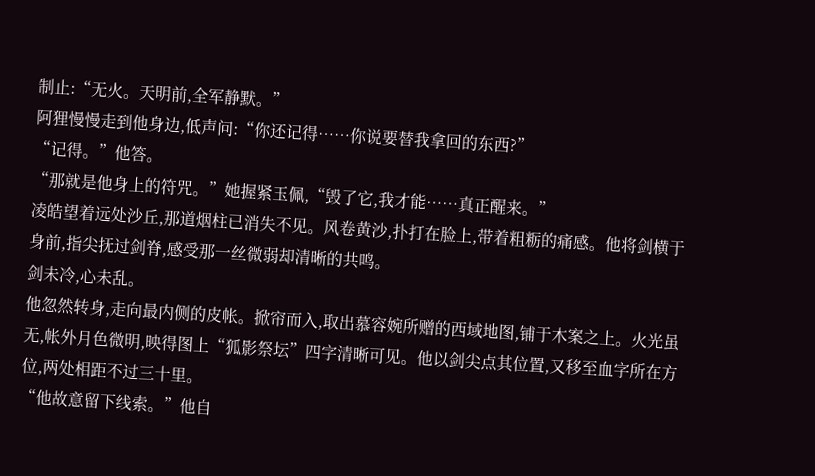制止:“无火。天明前,全军静默。”
阿狸慢慢走到他身边,低声问:“你还记得……你说要替我拿回的东西?”
“记得。”他答。
“那就是他身上的符咒。”她握紧玉佩,“毁了它,我才能……真正醒来。”
凌皓望着远处沙丘,那道烟柱已消失不见。风卷黄沙,扑打在脸上,带着粗粝的痛感。他将剑横于身前,指尖抚过剑脊,感受那一丝微弱却清晰的共鸣。
剑未冷,心未乱。
他忽然转身,走向最内侧的皮帐。掀帘而入,取出慕容婉所赠的西域地图,铺于木案之上。火光虽无,帐外月色微明,映得图上“狐影祭坛”四字清晰可见。他以剑尖点其位置,又移至血字所在方位,两处相距不过三十里。
“他故意留下线索。”他自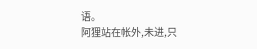语。
阿狸站在帐外,未进,只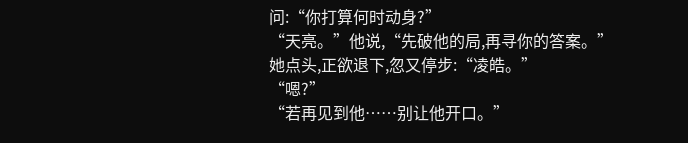问:“你打算何时动身?”
“天亮。”他说,“先破他的局,再寻你的答案。”
她点头,正欲退下,忽又停步:“凌皓。”
“嗯?”
“若再见到他……别让他开口。”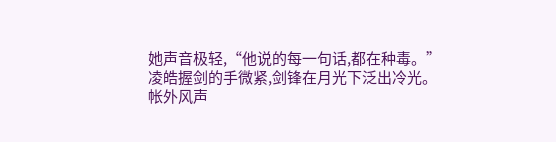她声音极轻,“他说的每一句话,都在种毒。”
凌皓握剑的手微紧,剑锋在月光下泛出冷光。
帐外风声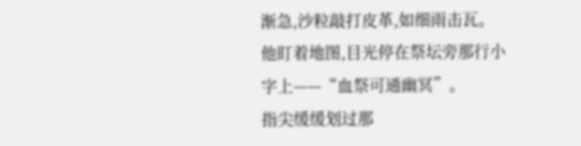渐急,沙粒敲打皮革,如细雨击瓦。他盯着地图,目光停在祭坛旁那行小字上——“血祭可通幽冥”。
指尖缓缓划过那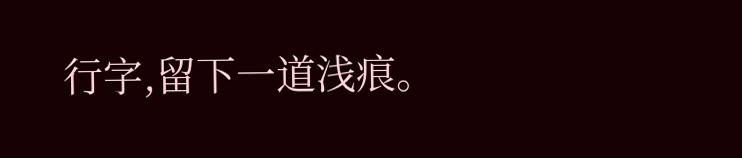行字,留下一道浅痕。